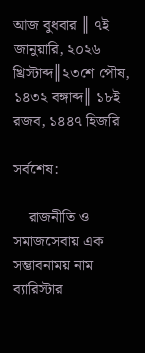আজ বুধবার ║ ৭ই জানুয়ারি, ২০২৬ খ্রিস্টাব্দ║২৩শে পৌষ, ১৪৩২ বঙ্গাব্দ║ ১৮ই রজব, ১৪৪৭ হিজরি

সর্বশেষ:

    রাজনীতি ও সমাজসেবায় এক সম্ভাবনাময় নাম ব্যারিস্টার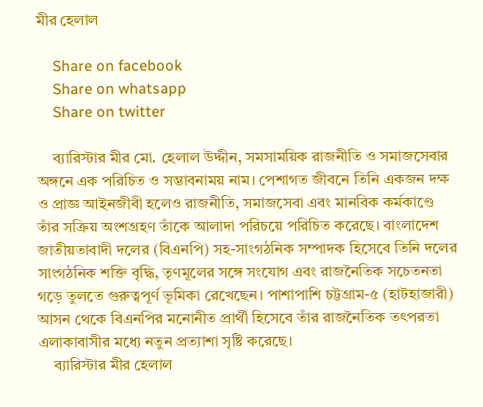মীর হেলাল

    Share on facebook
    Share on whatsapp
    Share on twitter

    ব্যারিস্টার মীর মো. হেলাল উদ্দীন, সমসাময়িক রাজনীতি ও সমাজসেবার অঙ্গনে এক পরিচিত ও সম্ভাবনাময় নাম। পেশাগত জীবনে তিনি একজন দক্ষ ও প্রাজ্ঞ আইনজীবী হলেও রাজনীতি, সমাজসেবা এবং মানবিক কর্মকাণ্ডে তাঁর সক্রিয় অংশগ্রহণ তাঁকে আলাদা পরিচয়ে পরিচিত করেছে। বাংলাদেশ জাতীয়তাবাদী দলের (বিএনপি) সহ-সাংগঠনিক সম্পাদক হিসেবে তিনি দলের সাংগঠনিক শক্তি বৃদ্ধি, তৃণমূলের সঙ্গে সংযোগ এবং রাজনৈতিক সচেতনতা গড়ে তুলতে গুরুত্বপূর্ণ ভূমিকা রেখেছেন। পাশাপাশি চট্টগ্রাম-৫ (হাটহাজারী) আসন থেকে বিএনপির মনোনীত প্রার্থী হিসেবে তাঁর রাজনৈতিক তৎপরতা এলাকাবাসীর মধ্যে নতুন প্রত্যাশা সৃষ্টি করেছে।
    ব্যারিস্টার মীর হেলাল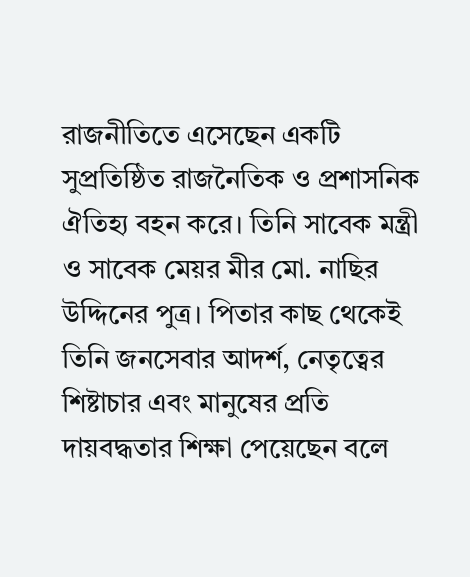রাজনীতিতে এসেছেন একটি সুপ্রতিষ্ঠিত রাজনৈতিক ও প্রশাসনিক ঐতিহ্য বহন করে। তিনি সাবেক মন্ত্রী ও সাবেক মেয়র মীর মো. নাছির উদ্দিনের পুত্র। পিতার কাছ থেকেই তিনি জনসেবার আদর্শ, নেতৃত্বের শিষ্টাচার এবং মানুষের প্রতি দায়বদ্ধতার শিক্ষা পেয়েছেন বলে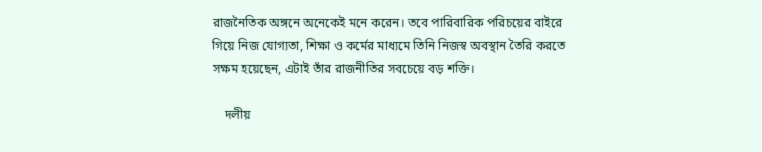রাজনৈতিক অঙ্গনে অনেকেই মনে করেন। তবে পারিবারিক পরিচয়ের বাইরে গিয়ে নিজ যোগ্যতা, শিক্ষা ও কর্মের মাধ্যমে তিনি নিজস্ব অবস্থান তৈরি করতে সক্ষম হয়েছেন, এটাই তাঁর রাজনীতির সবচেয়ে বড় শক্তি।

    দলীয়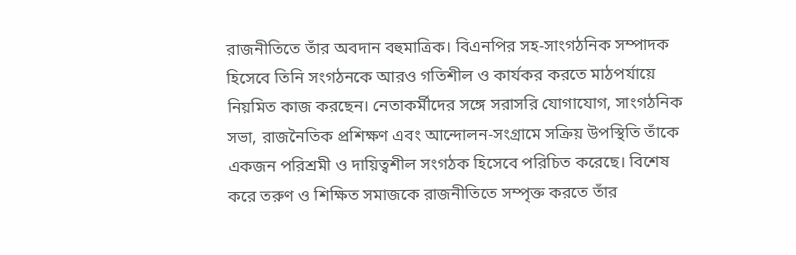রাজনীতিতে তাঁর অবদান বহুমাত্রিক। বিএনপির সহ-সাংগঠনিক সম্পাদক হিসেবে তিনি সংগঠনকে আরও গতিশীল ও কার্যকর করতে মাঠপর্যায়ে নিয়মিত কাজ করছেন। নেতাকর্মীদের সঙ্গে সরাসরি যোগাযোগ, সাংগঠনিক সভা, রাজনৈতিক প্রশিক্ষণ এবং আন্দোলন-সংগ্রামে সক্রিয় উপস্থিতি তাঁকে একজন পরিশ্রমী ও দায়িত্বশীল সংগঠক হিসেবে পরিচিত করেছে। বিশেষ করে তরুণ ও শিক্ষিত সমাজকে রাজনীতিতে সম্পৃক্ত করতে তাঁর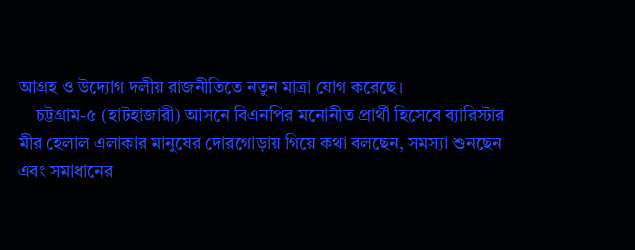আগ্রহ ও উদ্যোগ দলীয় রাজনীতিতে নতুন মাত্রা যোগ করেছে।
    চট্টগ্রাম-৫ (হাটহাজারী) আসনে বিএনপির মনোনীত প্রার্থী হিসেবে ব্যারিস্টার মীর হেলাল এলাকার মানুষের দোরগোড়ায় গিয়ে কথা বলছেন, সমস্যা শুনছেন এবং সমাধানের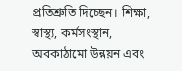প্রতিশ্রুতি দিচ্ছেন। শিক্ষা, স্বাস্থ্য, কর্মসংস্থান, অবকাঠামো উন্নয়ন এবং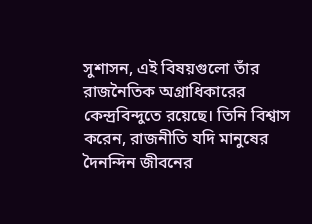সুশাসন, এই বিষয়গুলো তাঁর রাজনৈতিক অগ্রাধিকারের কেন্দ্রবিন্দুতে রয়েছে। তিনি বিশ্বাস করেন, রাজনীতি যদি মানুষের দৈনন্দিন জীবনের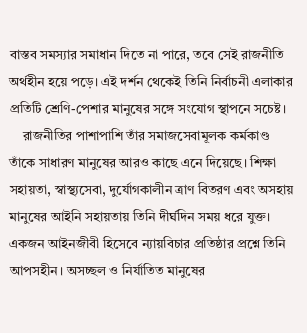বাস্তব সমস্যার সমাধান দিতে না পারে, তবে সেই রাজনীতি অর্থহীন হয়ে পড়ে। এই দর্শন থেকেই তিনি নির্বাচনী এলাকার প্রতিটি শ্রেণি-পেশার মানুষের সঙ্গে সংযোগ স্থাপনে সচেষ্ট।
    রাজনীতির পাশাপাশি তাঁর সমাজসেবামূলক কর্মকাণ্ড তাঁকে সাধারণ মানুষের আরও কাছে এনে দিয়েছে। শিক্ষা সহায়তা, স্বাস্থ্যসেবা, দুর্যোগকালীন ত্রাণ বিতরণ এবং অসহায় মানুষের আইনি সহায়তায় তিনি দীর্ঘদিন সময় ধরে যুক্ত। একজন আইনজীবী হিসেবে ন্যায়বিচার প্রতিষ্ঠার প্রশ্নে তিনি আপসহীন। অসচ্ছল ও নির্যাতিত মানুষের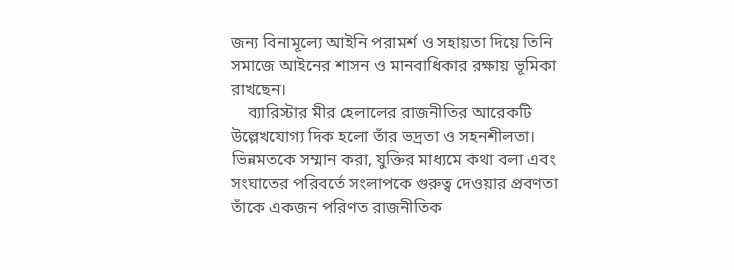জন্য বিনামূল্যে আইনি পরামর্শ ও সহায়তা দিয়ে তিনি সমাজে আইনের শাসন ও মানবাধিকার রক্ষায় ভূমিকা রাখছেন।
    ব্যারিস্টার মীর হেলালের রাজনীতির আরেকটি উল্লেখযোগ্য দিক হলো তাঁর ভদ্রতা ও সহনশীলতা। ভিন্নমতকে সম্মান করা, যুক্তির মাধ্যমে কথা বলা এবং সংঘাতের পরিবর্তে সংলাপকে গুরুত্ব দেওয়ার প্রবণতা তাঁকে একজন পরিণত রাজনীতিক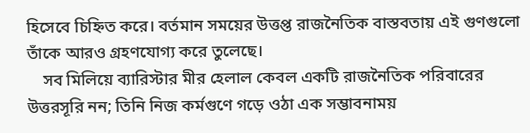হিসেবে চিহ্নিত করে। বর্তমান সময়ের উত্তপ্ত রাজনৈতিক বাস্তবতায় এই গুণগুলো তাঁকে আরও গ্রহণযোগ্য করে তুলেছে।
    সব মিলিয়ে ব্যারিস্টার মীর হেলাল কেবল একটি রাজনৈতিক পরিবারের উত্তরসূরি নন; তিনি নিজ কর্মগুণে গড়ে ওঠা এক সম্ভাবনাময়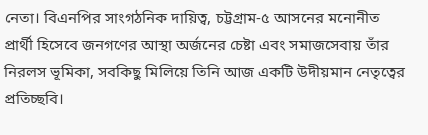নেতা। বিএনপির সাংগঠনিক দায়িত্ব, চট্টগ্রাম-৫ আসনের মনোনীত প্রার্থী হিসেবে জনগণের আস্থা অর্জনের চেষ্টা এবং সমাজসেবায় তাঁর নিরলস ভূমিকা, সবকিছু মিলিয়ে তিনি আজ একটি উদীয়মান নেতৃত্বের প্রতিচ্ছবি।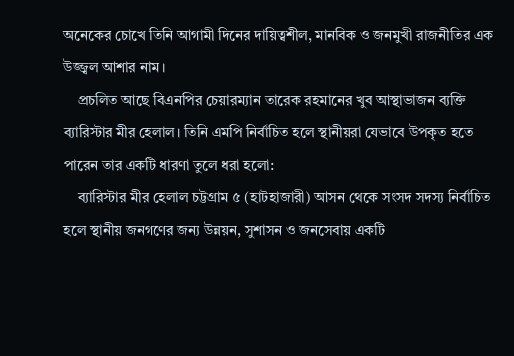অনেকের চোখে তিনি আগামী দিনের দায়িত্বশীল, মানবিক ও জনমুখী রাজনীতির এক উজ্জ্বল আশার নাম।
    প্রচলিত আছে বিএনপির চেয়ারম্যান তারেক রহমানের খুব আস্থাভাজন ব্যক্তি ব্যারিস্টার মীর হেলাল। তিনি এমপি নির্বাচিত হলে স্থানীয়রা যেভাবে উপকৃত হতে পারেন তার একটি ধারণা তুলে ধরা হলো:
    ব্যারিস্টার মীর হেলাল চট্টগ্রাম ৫ (হাটহাজারী) আসন থেকে সংসদ সদস্য নির্বাচিত হলে স্থানীয় জনগণের জন্য উন্নয়ন, সুশাসন ও জনসেবায় একটি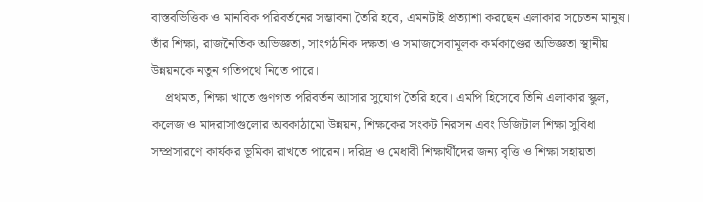বাস্তবভিত্তিক ও মানবিক পরিবর্তনের সম্ভাবনা তৈরি হবে, এমনটাই প্রত্যাশা করছেন এলাকার সচেতন মানুষ। তাঁর শিক্ষা, রাজনৈতিক অভিজ্ঞতা, সাংগঠনিক দক্ষতা ও সমাজসেবামূলক কর্মকাণ্ডের অভিজ্ঞতা স্থানীয় উন্নয়নকে নতুন গতিপথে নিতে পারে।
    প্রথমত, শিক্ষা খাতে গুণগত পরিবর্তন আসার সুযোগ তৈরি হবে। এমপি হিসেবে তিনি এলাকার স্কুল, কলেজ ও মাদরাসাগুলোর অবকাঠামো উন্নয়ন, শিক্ষকের সংকট নিরসন এবং ডিজিটাল শিক্ষা সুবিধা সম্প্রসারণে কার্যকর ভূমিকা রাখতে পারেন। দরিদ্র ও মেধাবী শিক্ষার্থীদের জন্য বৃত্তি ও শিক্ষা সহায়তা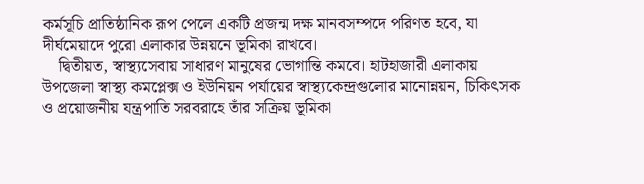কর্মসূচি প্রাতিষ্ঠানিক রূপ পেলে একটি প্রজন্ম দক্ষ মানবসম্পদে পরিণত হবে, যা দীর্ঘমেয়াদে পুরো এলাকার উন্নয়নে ভূমিকা রাখবে।
    দ্বিতীয়ত, স্বাস্থ্যসেবায় সাধারণ মানুষের ভোগান্তি কমবে। হাটহাজারী এলাকায় উপজেলা স্বাস্থ্য কমপ্লেক্স ও ইউনিয়ন পর্যায়ের স্বাস্থ্যকেন্দ্রগুলোর মানোন্নয়ন, চিকিৎসক ও প্রয়োজনীয় যন্ত্রপাতি সরবরাহে তাঁর সক্রিয় ভূমিকা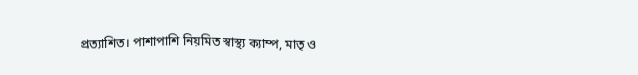প্রত্যাশিত। পাশাপাশি নিয়মিত স্বাস্থ্য ক্যাম্প, মাতৃ ও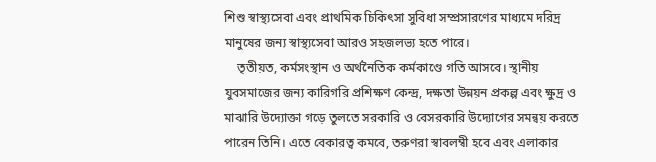শিশু স্বাস্থ্যসেবা এবং প্রাথমিক চিকিৎসা সুবিধা সম্প্রসারণের মাধ্যমে দরিদ্র মানুষের জন্য স্বাস্থ্যসেবা আরও সহজলভ্য হতে পারে।
    তৃতীয়ত, কর্মসংস্থান ও অর্থনৈতিক কর্মকাণ্ডে গতি আসবে। স্থানীয় যুবসমাজের জন্য কারিগরি প্রশিক্ষণ কেন্দ্র, দক্ষতা উন্নয়ন প্রকল্প এবং ক্ষুদ্র ও মাঝারি উদ্যোক্তা গড়ে তুলতে সরকারি ও বেসরকারি উদ্যোগের সমন্বয় করতে পারেন তিনি। এতে বেকারত্ব কমবে, তরুণরা স্বাবলম্বী হবে এবং এলাকার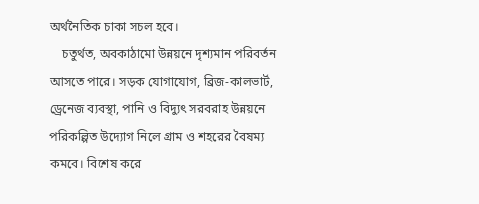অর্থনৈতিক চাকা সচল হবে।
    চতুর্থত, অবকাঠামো উন্নয়নে দৃশ্যমান পরিবর্তন আসতে পারে। সড়ক যোগাযোগ, ব্রিজ-কালভার্ট, ড্রেনেজ ব্যবস্থা, পানি ও বিদ্যুৎ সরবরাহ উন্নয়নে পরিকল্পিত উদ্যোগ নিলে গ্রাম ও শহরের বৈষম্য কমবে। বিশেষ করে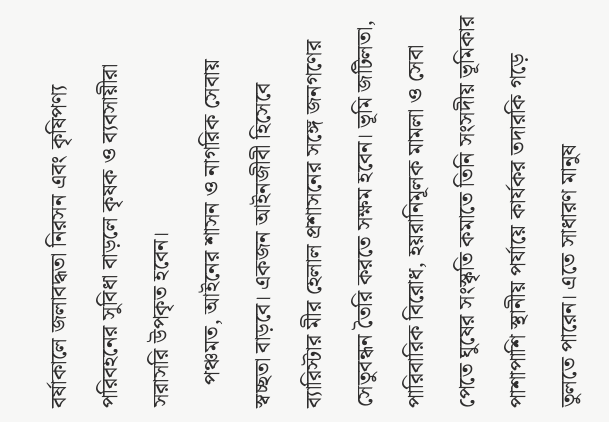বর্ষাকালে জলাবদ্ধতা নিরসন এবং কৃষিপণ্য পরিবহনের সুবিধা বাড়লে কৃষক ও ব্যবসায়ীরা সরাসরি উপকৃত হবেন।
    পঞ্চমত, আইনের শাসন ও নাগরিক সেবায় স্বচ্ছতা বাড়বে। একজন আইনজীবী হিসেবে ব্যারিস্টার মীর হেলাল প্রশাসনের সঙ্গে জনগণের সেতুবন্ধন তৈরি করতে সক্ষম হবেন। ভূমি জটিলতা, পারিবারিক বিরোধ, হয়রানিমূলক মামলা ও সেবা পেতে ঘুষের সংস্কৃতি কমাতে তিনি সংসদীয় ভূমিকার পাশাপাশি স্থানীয় পর্যায়ে কার্যকর তদারকি গড়ে তুলতে পারেন। এতে সাধারণ মানুষ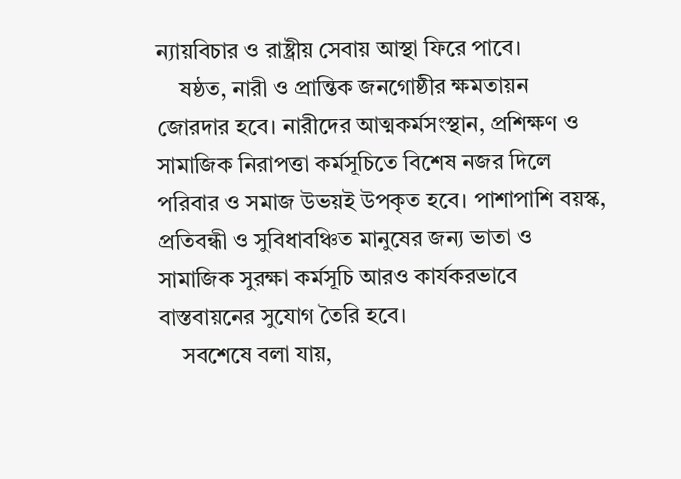ন্যায়বিচার ও রাষ্ট্রীয় সেবায় আস্থা ফিরে পাবে।
    ষষ্ঠত, নারী ও প্রান্তিক জনগোষ্ঠীর ক্ষমতায়ন জোরদার হবে। নারীদের আত্মকর্মসংস্থান, প্রশিক্ষণ ও সামাজিক নিরাপত্তা কর্মসূচিতে বিশেষ নজর দিলে পরিবার ও সমাজ উভয়ই উপকৃত হবে। পাশাপাশি বয়স্ক, প্রতিবন্ধী ও সুবিধাবঞ্চিত মানুষের জন্য ভাতা ও সামাজিক সুরক্ষা কর্মসূচি আরও কার্যকরভাবে বাস্তবায়নের সুযোগ তৈরি হবে।
    সবশেষে বলা যায়,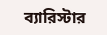ব্যারিস্টার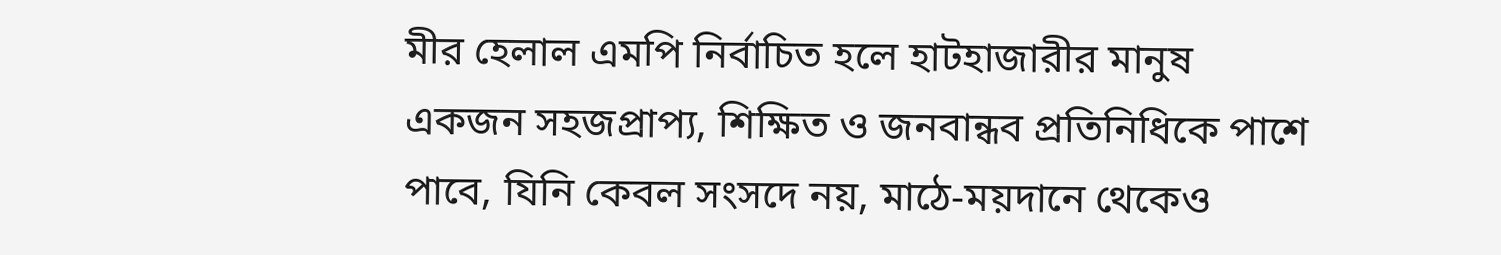মীর হেলাল এমপি নির্বাচিত হলে হাটহাজারীর মানুষ একজন সহজপ্রাপ্য, শিক্ষিত ও জনবান্ধব প্রতিনিধিকে পাশে পাবে, যিনি কেবল সংসদে নয়, মাঠে-ময়দানে থেকেও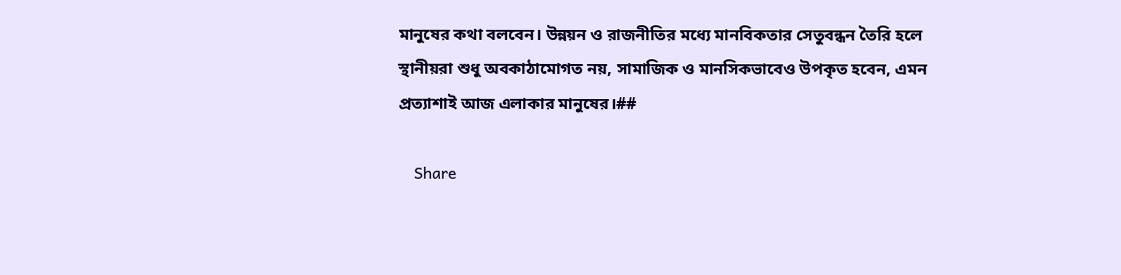মানুষের কথা বলবেন। উন্নয়ন ও রাজনীতির মধ্যে মানবিকতার সেতুবন্ধন তৈরি হলে স্থানীয়রা শুধু অবকাঠামোগত নয়, সামাজিক ও মানসিকভাবেও উপকৃত হবেন, এমন প্রত্যাশাই আজ এলাকার মানুষের।##

    Share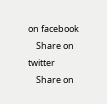on facebook
    Share on twitter
    Share on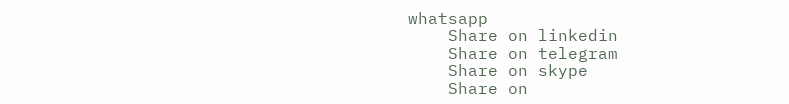whatsapp
    Share on linkedin
    Share on telegram
    Share on skype
    Share on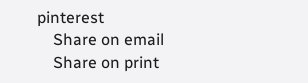pinterest
    Share on email
    Share on print